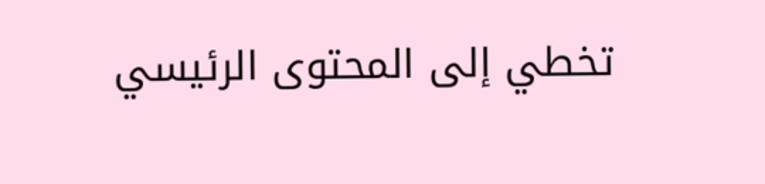تخطي إلى المحتوى الرئيسي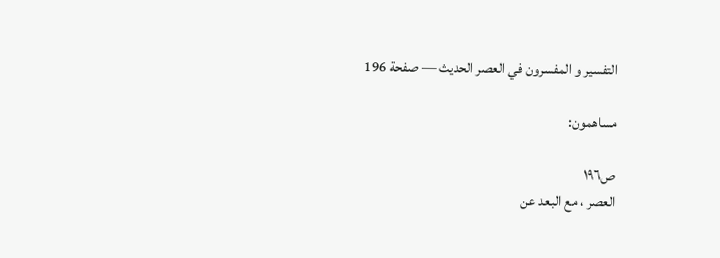التفسير و المفسرون في العصر الحديث — صفحة 196

مساهمون:

ص١٩٦
العصر ، مع البعد عن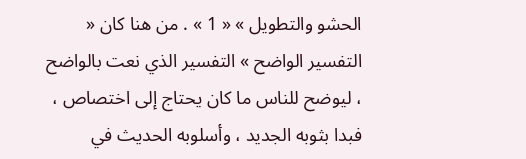الحشو والتطويل » « 1 » . من هنا كان « التفسير الواضح » التفسير الذي نعت بالواضح ، ليوضح للناس ما كان يحتاج إلى اختصاص ، فبدا بثوبه الجديد ، وأسلوبه الحديث في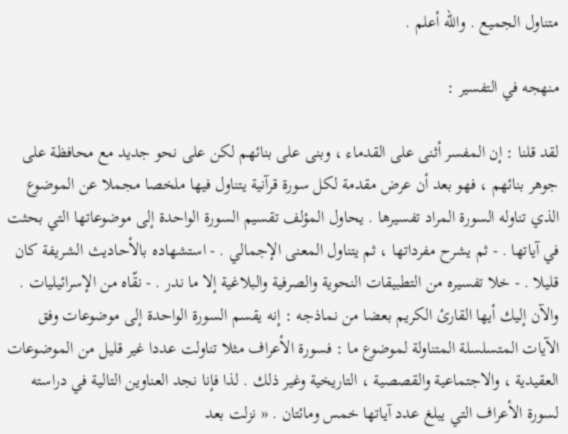متناول الجميع . واللّه أعلم .

منهجه في التفسير :

لقد قلنا : إن المفسر أثنى على القدماء ، وبنى على بنائهم لكن على نحو جديد مع محافظة على جوهر بنائهم ، فهو بعد أن عرض مقدمة لكل سورة قرآنية يتناول فيها ملخصا مجملا عن الموضوع الذي تناوله السورة المراد تفسيرها . يحاول المؤلف تقسيم السورة الواحدة إلى موضوعاتها التي بحثت في آياتها . - ثم يشرح مفرداتها ، ثم يتناول المعنى الإجمالي . - استشهاده بالأحاديث الشريفة كان قليلا . - خلا تفسيره من التطبيقات النحوية والصرفية والبلاغية إلا ما ندر . - نقّاه من الإسرائيليات . والآن إليك أيها القارئ الكريم بعضا من نماذجه : إنه يقسم السورة الواحدة إلى موضوعات وفق الآيات المتسلسلة المتناولة لموضوع ما : فسورة الأعراف مثلا تناولت عددا غير قليل من الموضوعات العقيدية ، والاجتماعية والقصصية ، التاريخية وغير ذلك . لذا فإنا نجد العناوين التالية في دراسته لسورة الأعراف التي يبلغ عدد آياتها خمس ومائتان . « نزلت بعد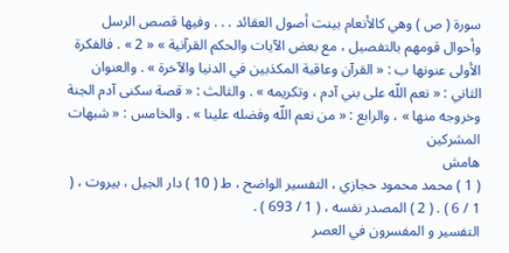سورة ( ص ) وهي كالأنعام بينت أصول العقائد . . . وفيها قصص الرسل وأحوال قومهم بالتفصيل ، مع بعض الآيات والحكم القرآنية » « 2 » . فالفكرة الأولى عنونها ب : « القرآن وعاقبة المكذبين في الدنيا والآخرة » . والعنوان الثاني : « نعم اللّه على بني آدم ، وتكريمه » . والثالث : « قصة سكنى آدم الجنة وخروجه منها » ، والرابع : « من نعم اللّه وفضله علينا » . والخامس : « شبهات المشركين
هامش
( 1 ) محمد محمود حجازي ، التفسير الواضح ، ط ( 10 ) دار الجيل ، بيروت ، ( 1 / 6 ) . ( 2 ) المصدر نفسه ، ( 1 / 693 ) .
التفسير و المفسرون في العصر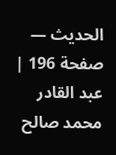الحديث — صفحة 196 | عبد القادر محمد صالح